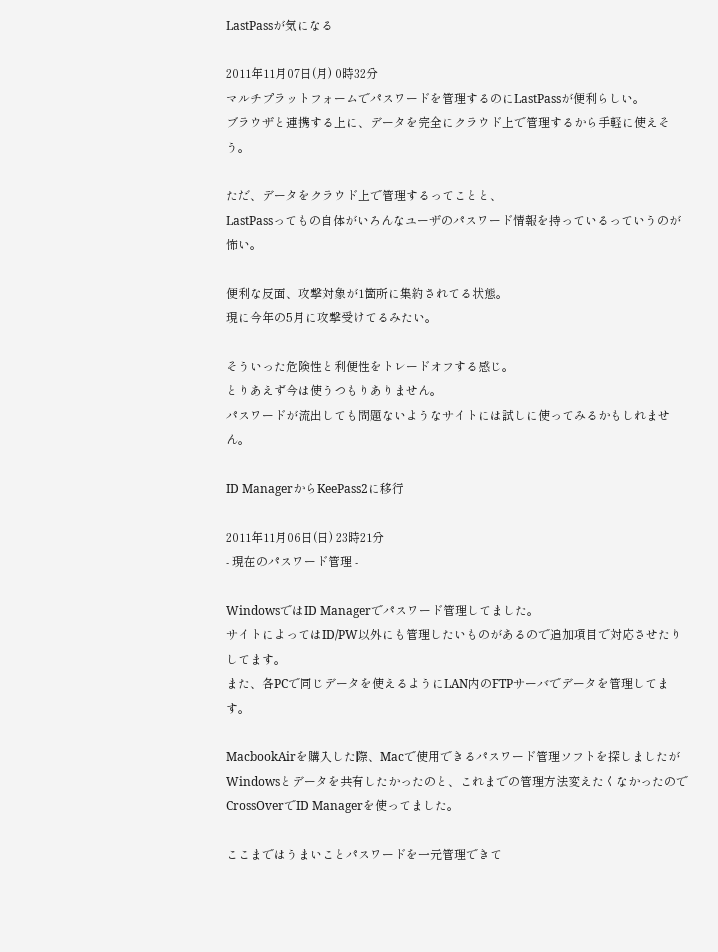LastPassが気になる

2011年11月07日(月) 0時32分
マルチプラットフォームでパスワードを管理するのにLastPassが便利らしい。
ブラウザと連携する上に、データを完全にクラウド上で管理するから手軽に使えそう。

ただ、データをクラウド上で管理するってことと、
LastPassってもの自体がいろんなユーザのパスワード情報を持っているっていうのが怖い。

便利な反面、攻撃対象が1箇所に集約されてる状態。
現に今年の5月に攻撃受けてるみたい。

そういった危険性と利便性をトレードオフする感じ。
とりあえず今は使うつもりありません。
パスワードが流出しても問題ないようなサイトには試しに使ってみるかもしれません。

ID ManagerからKeePass2に移行

2011年11月06日(日) 23時21分
- 現在のパスワード管理 -

WindowsではID Managerでパスワード管理してました。
サイトによってはID/PW以外にも管理したいものがあるので追加項目で対応させたりしてます。
また、各PCで同じデータを使えるようにLAN内のFTPサーバでデータを管理してます。

MacbookAirを購入した際、Macで使用できるパスワード管理ソフトを探しましたが
Windowsとデータを共有したかったのと、これまでの管理方法変えたくなかったので
CrossOverでID Managerを使ってました。

ここまではうまいことパスワードを一元管理できて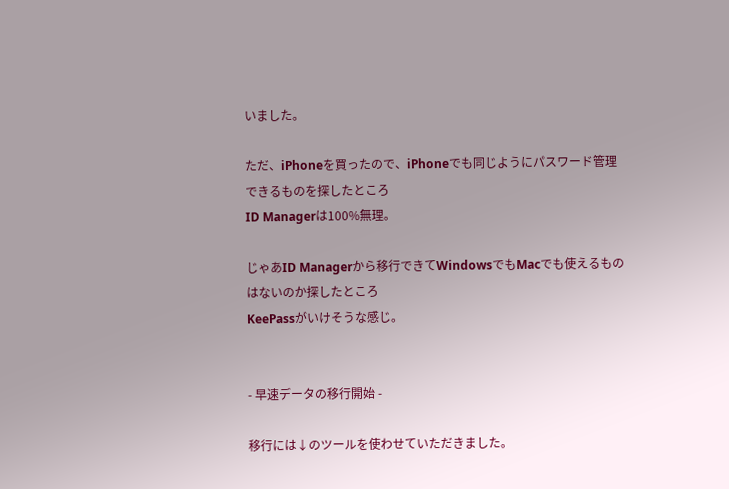いました。

ただ、iPhoneを買ったので、iPhoneでも同じようにパスワード管理できるものを探したところ
ID Managerは100%無理。

じゃあID Managerから移行できてWindowsでもMacでも使えるものはないのか探したところ
KeePassがいけそうな感じ。


- 早速データの移行開始 -

移行には↓のツールを使わせていただきました。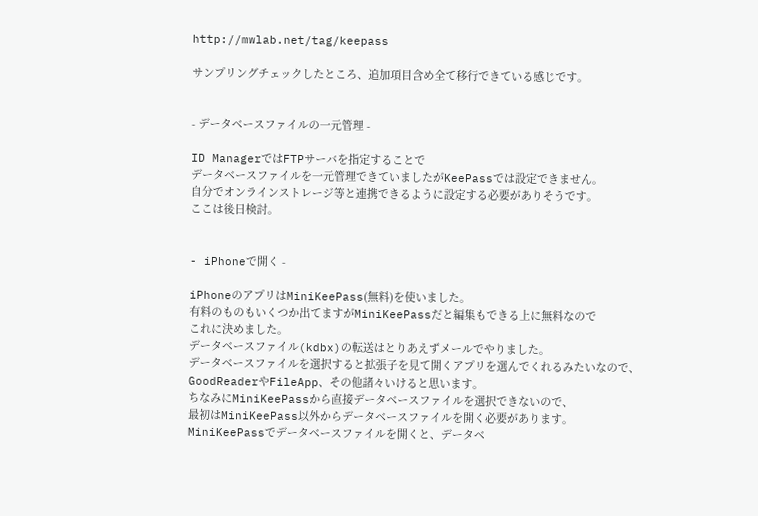http://mwlab.net/tag/keepass

サンプリングチェックしたところ、追加項目含め全て移行できている感じです。


- データベースファイルの一元管理 -

ID ManagerではFTPサーバを指定することで
データベースファイルを一元管理できていましたがKeePassでは設定できません。
自分でオンラインストレージ等と連携できるように設定する必要がありそうです。
ここは後日検討。


- iPhoneで開く -

iPhoneのアプリはMiniKeePass(無料)を使いました。
有料のものもいくつか出てますがMiniKeePassだと編集もできる上に無料なので
これに決めました。
データベースファイル(kdbx)の転送はとりあえずメールでやりました。
データベースファイルを選択すると拡張子を見て開くアプリを選んでくれるみたいなので、
GoodReaderやFileApp、その他諸々いけると思います。
ちなみにMiniKeePassから直接データベースファイルを選択できないので、
最初はMiniKeePass以外からデータベースファイルを開く必要があります。
MiniKeePassでデータベースファイルを開くと、データベ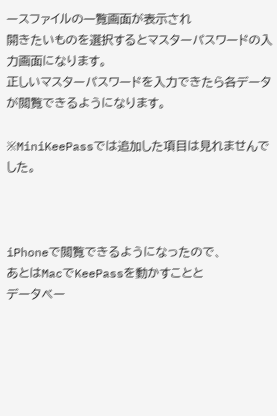ースファイルの一覧画面が表示され
開きたいものを選択するとマスターパスワードの入力画面になります。
正しいマスターパスワードを入力できたら各データが閲覧できるようになります。

※MiniKeePassでは追加した項目は見れませんでした。



iPhoneで閲覧できるようになったので、
あとはMacでKeePassを動かすことと
データベー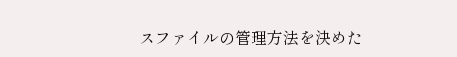スファイルの管理方法を決めた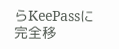らKeePassに完全移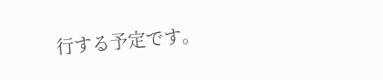行する予定です。